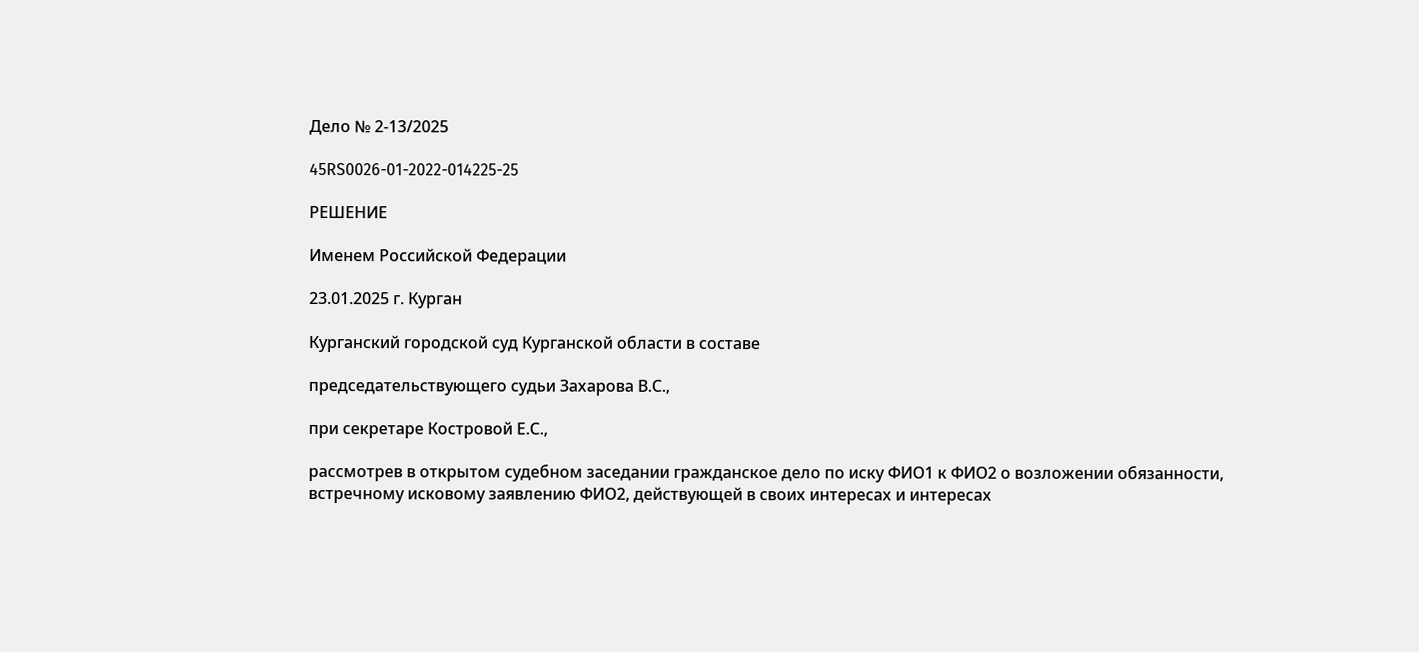Дело № 2-13/2025

45RS0026-01-2022-014225-25

PЕШЕHИЕ

Именем Российской Федерации

23.01.2025 г. Курган

Курганский городской суд Курганской области в составе

председательствующего судьи Захарова В.С.,

при секретаре Костровой Е.С.,

рассмотрев в открытом судебном заседании гражданское дело по иску ФИО1 к ФИО2 о возложении обязанности, встречному исковому заявлению ФИО2, действующей в своих интересах и интересах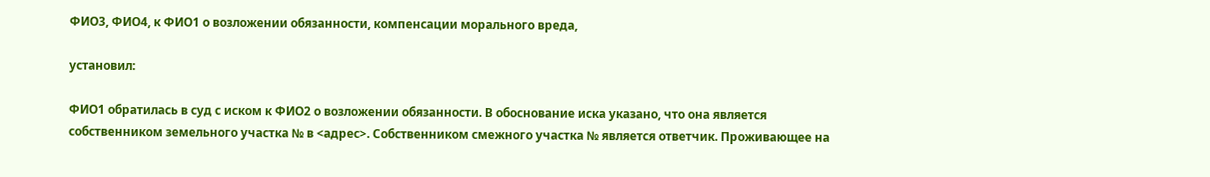ФИО3, ФИО4, к ФИО1 о возложении обязанности, компенсации морального вреда,

установил:

ФИО1 обратилась в суд с иском к ФИО2 о возложении обязанности. В обоснование иска указано, что она является собственником земельного участка № в <адрес>. Собственником смежного участка № является ответчик. Проживающее на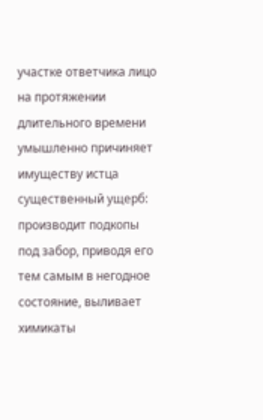участке ответчика лицо на протяжении длительного времени умышленно причиняет имуществу истца существенный ущерб: производит подкопы под забор, приводя его тем самым в негодное состояние, выливает химикаты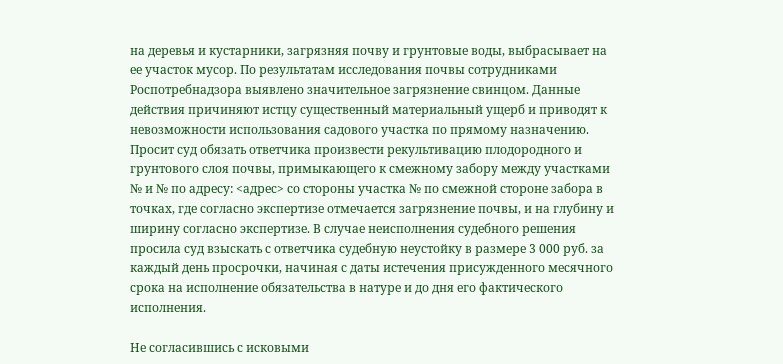на деревья и кустарники, загрязняя почву и грунтовые воды, выбрасывает на ее участок мусор. По результатам исследования почвы сотрудниками Роспотребнадзора выявлено значительное загрязнение свинцом. Данные действия причиняют истцу существенный материальный ущерб и приводят к невозможности использования садового участка по прямому назначению. Просит суд обязать ответчика произвести рекультивацию плодородного и грунтового слоя почвы, примыкающего к смежному забору между участками № и № по адресу: <адрес> со стороны участка № по смежной стороне забора в точках, где согласно экспертизе отмечается загрязнение почвы, и на глубину и ширину согласно экспертизе. В случае неисполнения судебного решения просила суд взыскать с ответчика судебную неустойку в размере 3 000 руб. за каждый день просрочки, начиная с даты истечения присужденного месячного срока на исполнение обязательства в натуре и до дня его фактического исполнения.

Не согласившись с исковыми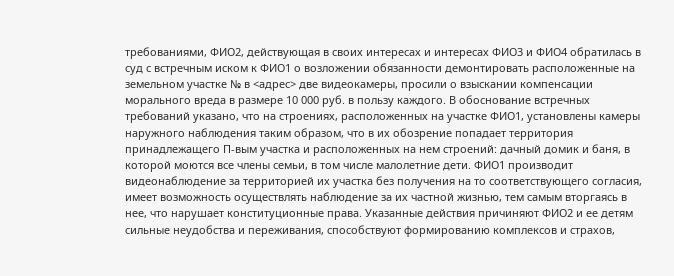требованиями, ФИО2, действующая в своих интересах и интересах ФИО3 и ФИО4 обратилась в суд с встречным иском к ФИО1 о возложении обязанности демонтировать расположенные на земельном участке № в <адрес> две видеокамеры, просили о взыскании компенсации морального вреда в размере 10 000 руб. в пользу каждого. В обоснование встречных требований указано, что на строениях, расположенных на участке ФИО1, установлены камеры наружного наблюдения таким образом, что в их обозрение попадает территория принадлежащего П-вым участка и расположенных на нем строений: дачный домик и баня, в которой моются все члены семьи, в том числе малолетние дети. ФИО1 производит видеонаблюдение за территорией их участка без получения на то соответствующего согласия, имеет возможность осуществлять наблюдение за их частной жизнью, тем самым вторгаясь в нее, что нарушает конституционные права. Указанные действия причиняют ФИО2 и ее детям сильные неудобства и переживания, способствуют формированию комплексов и страхов,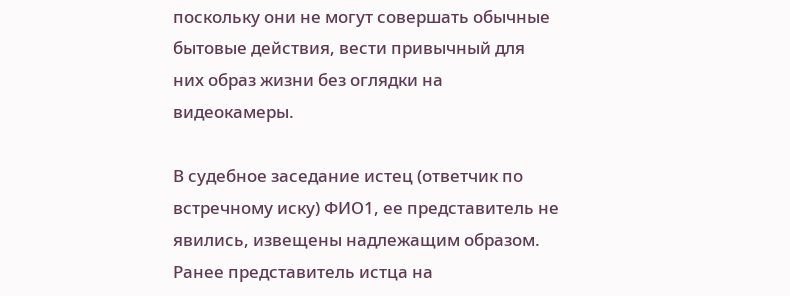поскольку они не могут совершать обычные бытовые действия, вести привычный для них образ жизни без оглядки на видеокамеры.

В судебное заседание истец (ответчик по встречному иску) ФИО1, ее представитель не явились, извещены надлежащим образом. Ранее представитель истца на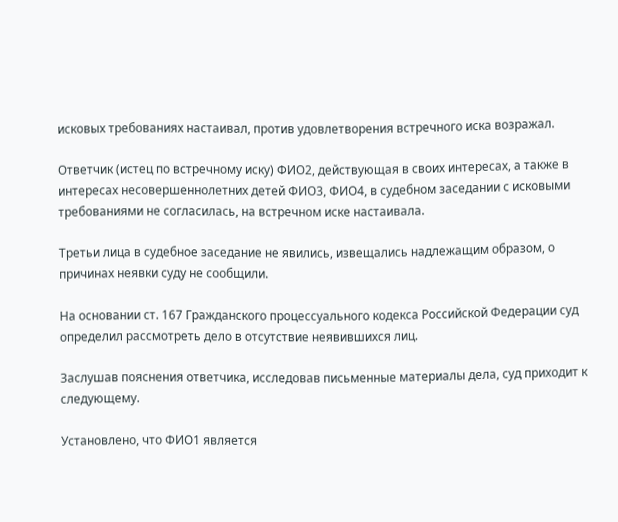исковых требованиях настаивал, против удовлетворения встречного иска возражал.

Ответчик (истец по встречному иску) ФИО2, действующая в своих интересах, а также в интересах несовершеннолетних детей ФИО3, ФИО4, в судебном заседании с исковыми требованиями не согласилась, на встречном иске настаивала.

Третьи лица в судебное заседание не явились, извещались надлежащим образом, о причинах неявки суду не сообщили.

На основании ст. 167 Гражданского процессуального кодекса Российской Федерации суд определил рассмотреть дело в отсутствие неявившихся лиц.

Заслушав пояснения ответчика, исследовав письменные материалы дела, суд приходит к следующему.

Установлено, что ФИО1 является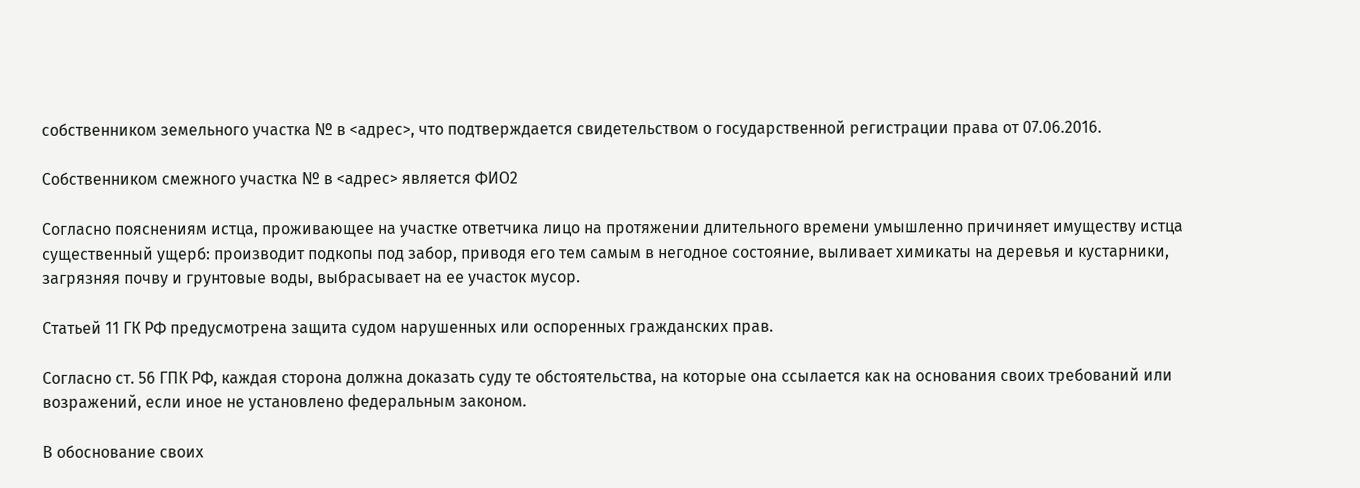собственником земельного участка № в <адрес>, что подтверждается свидетельством о государственной регистрации права от 07.06.2016.

Собственником смежного участка № в <адрес> является ФИО2

Согласно пояснениям истца, проживающее на участке ответчика лицо на протяжении длительного времени умышленно причиняет имуществу истца существенный ущерб: производит подкопы под забор, приводя его тем самым в негодное состояние, выливает химикаты на деревья и кустарники, загрязняя почву и грунтовые воды, выбрасывает на ее участок мусор.

Статьей 11 ГК РФ предусмотрена защита судом нарушенных или оспоренных гражданских прав.

Согласно ст. 56 ГПК РФ, каждая сторона должна доказать суду те обстоятельства, на которые она ссылается как на основания своих требований или возражений, если иное не установлено федеральным законом.

В обоснование своих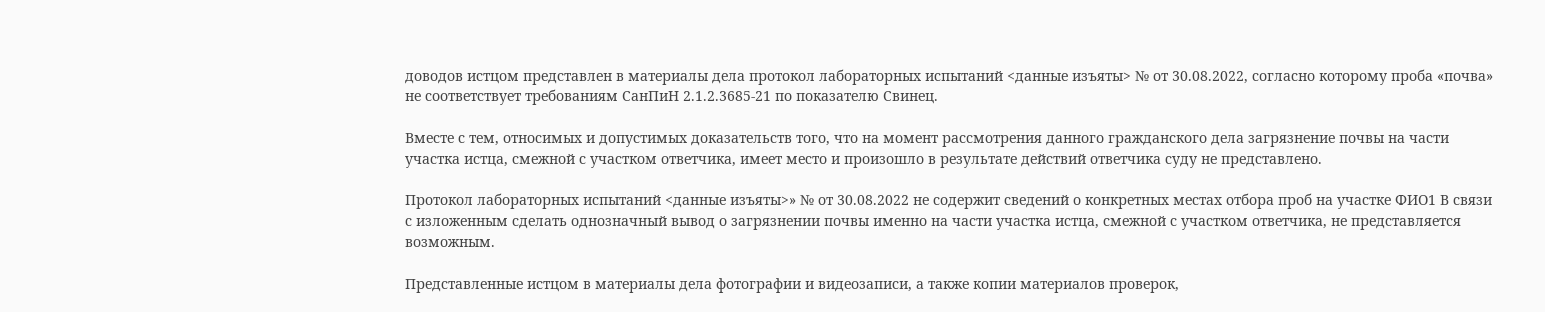доводов истцом представлен в материалы дела протокол лабораторных испытаний <данные изъяты> № от 30.08.2022, согласно которому проба «почва» не соответствует требованиям СанПиН 2.1.2.3685-21 по показателю Свинец.

Вместе с тем, относимых и допустимых доказательств того, что на момент рассмотрения данного гражданского дела загрязнение почвы на части участка истца, смежной с участком ответчика, имеет место и произошло в результате действий ответчика суду не представлено.

Протокол лабораторных испытаний <данные изъяты>» № от 30.08.2022 не содержит сведений о конкретных местах отбора проб на участке ФИО1 В связи с изложенным сделать однозначный вывод о загрязнении почвы именно на части участка истца, смежной с участком ответчика, не представляется возможным.

Представленные истцом в материалы дела фотографии и видеозаписи, а также копии материалов проверок,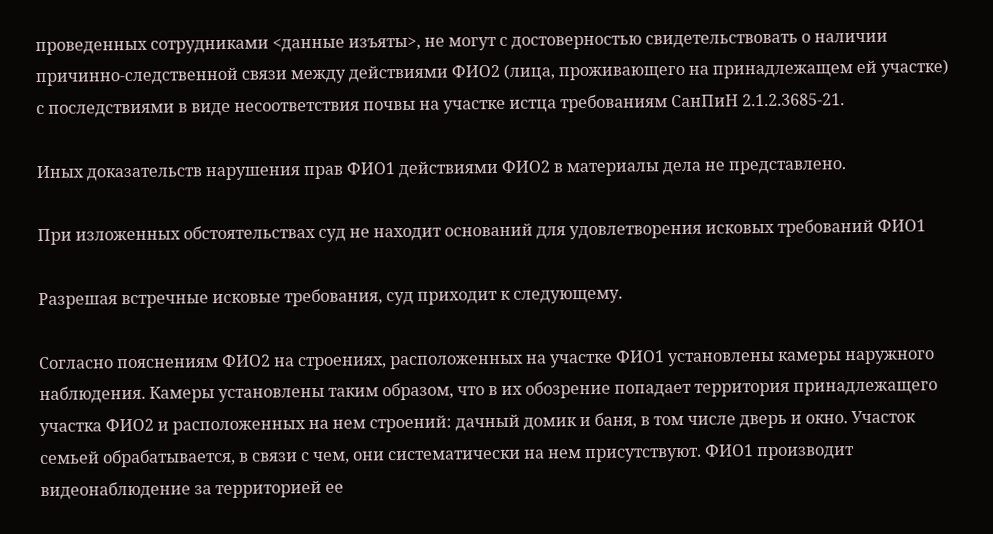проведенных сотрудниками <данные изъяты>, не могут с достоверностью свидетельствовать о наличии причинно-следственной связи между действиями ФИО2 (лица, проживающего на принадлежащем ей участке) с последствиями в виде несоответствия почвы на участке истца требованиям СанПиН 2.1.2.3685-21.

Иных доказательств нарушения прав ФИО1 действиями ФИО2 в материалы дела не представлено.

При изложенных обстоятельствах суд не находит оснований для удовлетворения исковых требований ФИО1

Разрешая встречные исковые требования, суд приходит к следующему.

Согласно пояснениям ФИО2 на строениях, расположенных на участке ФИО1 установлены камеры наружного наблюдения. Камеры установлены таким образом, что в их обозрение попадает территория принадлежащего участка ФИО2 и расположенных на нем строений: дачный домик и баня, в том числе дверь и окно. Участок семьей обрабатывается, в связи с чем, они систематически на нем присутствуют. ФИО1 производит видеонаблюдение за территорией ее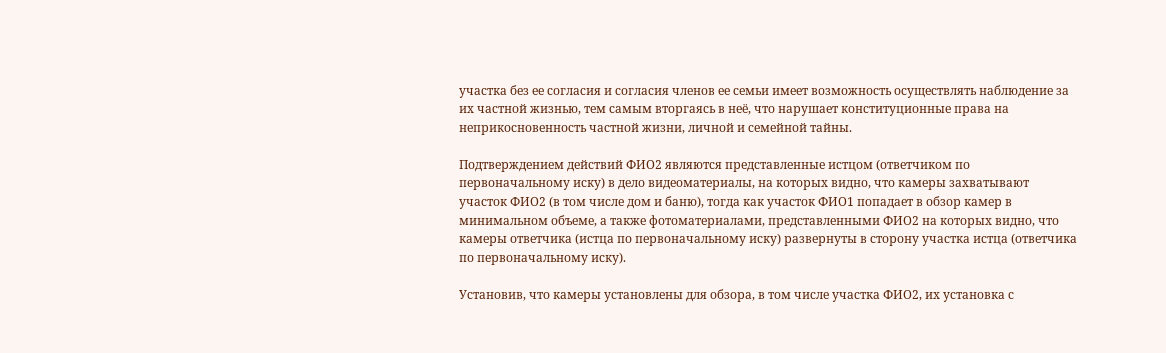участка без ее согласия и согласия членов ее семьи имеет возможность осуществлять наблюдение за их частной жизнью, тем самым вторгаясь в неё, что нарушает конституционные права на неприкосновенность частной жизни, личной и семейной тайны.

Подтверждением действий ФИО2 являются представленные истцом (ответчиком по первоначальному иску) в дело видеоматериалы, на которых видно, что камеры захватывают участок ФИО2 (в том числе дом и баню), тогда как участок ФИО1 попадает в обзор камер в минимальном объеме, а также фотоматериалами, представленными ФИО2 на которых видно, что камеры ответчика (истца по первоначальному иску) развернуты в сторону участка истца (ответчика по первоначальному иску).

Установив, что камеры установлены для обзора, в том числе участка ФИО2, их установка с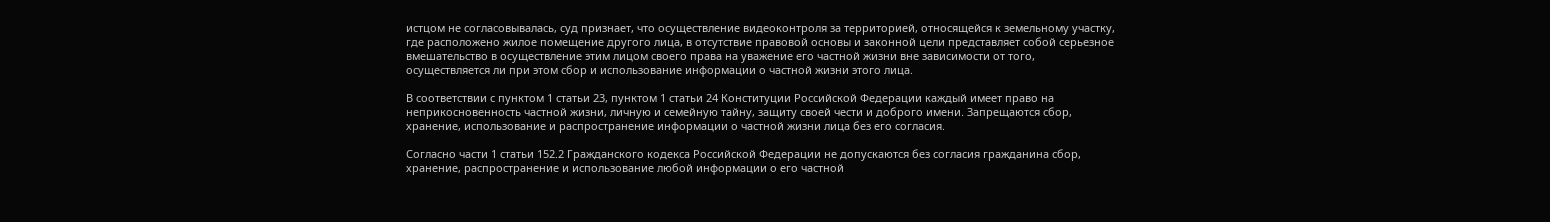истцом не согласовывалась, суд признает, что осуществление видеоконтроля за территорией, относящейся к земельному участку, где расположено жилое помещение другого лица, в отсутствие правовой основы и законной цели представляет собой серьезное вмешательство в осуществление этим лицом своего права на уважение его частной жизни вне зависимости от того, осуществляется ли при этом сбор и использование информации о частной жизни этого лица.

В соответствии с пунктом 1 статьи 23, пунктом 1 статьи 24 Конституции Российской Федерации каждый имеет право на неприкосновенность частной жизни, личную и семейную тайну, защиту своей чести и доброго имени. Запрещаются сбор, хранение, использование и распространение информации о частной жизни лица без его согласия.

Согласно части 1 статьи 152.2 Гражданского кодекса Российской Федерации не допускаются без согласия гражданина сбор, хранение, распространение и использование любой информации о его частной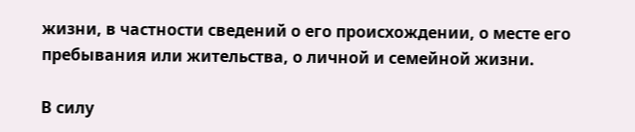жизни, в частности сведений о его происхождении, о месте его пребывания или жительства, о личной и семейной жизни.

В силу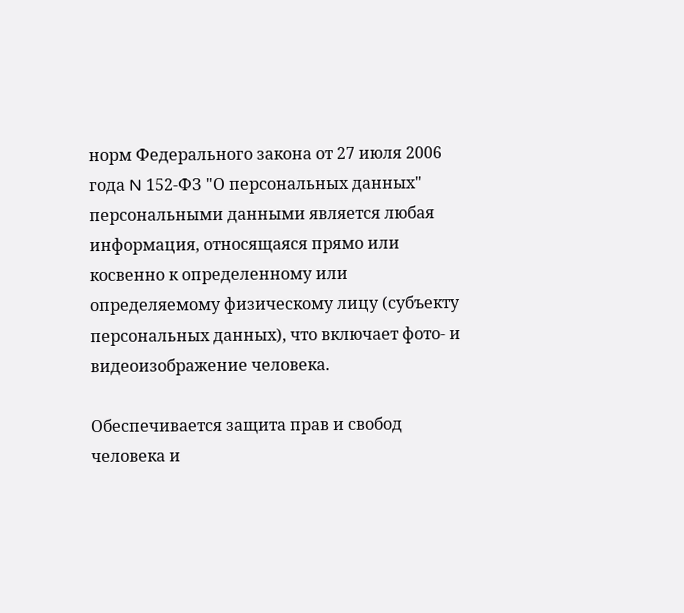норм Федерального закона от 27 июля 2006 года N 152-ФЗ "О персональных данных" персональными данными является любая информация, относящаяся прямо или косвенно к определенному или определяемому физическому лицу (субъекту персональных данных), что включает фото- и видеоизображение человека.

Обеспечивается защита прав и свобод человека и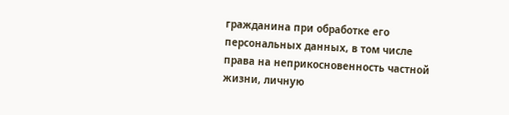гражданина при обработке его персональных данных, в том числе права на неприкосновенность частной жизни, личную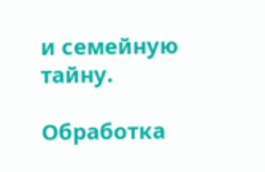и семейную тайну.

Обработка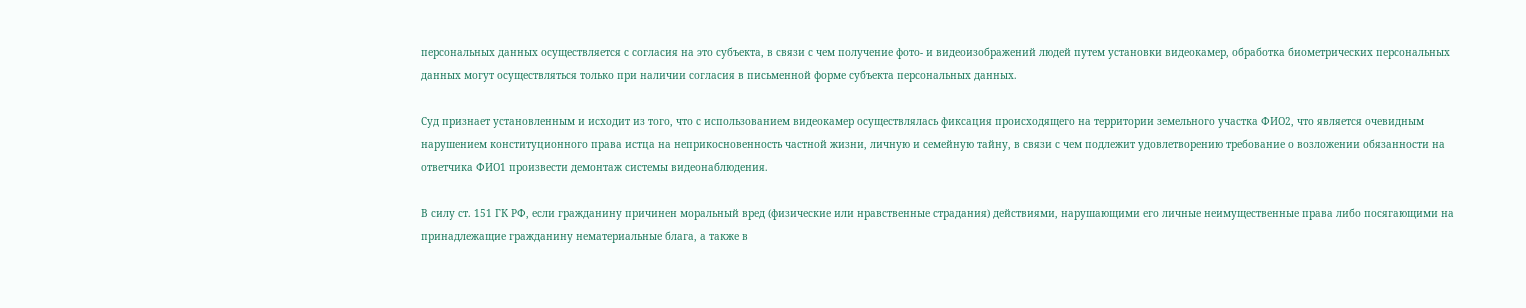персональных данных осуществляется с согласия на это субъекта, в связи с чем получение фото- и видеоизображений людей путем установки видеокамер, обработка биометрических персональных данных могут осуществляться только при наличии согласия в письменной форме субъекта персональных данных.

Суд признает установленным и исходит из того, что с использованием видеокамер осуществлялась фиксация происходящего на территории земельного участка ФИО2, что является очевидным нарушением конституционного права истца на неприкосновенность частной жизни, личную и семейную тайну, в связи с чем подлежит удовлетворению требование о возложении обязанности на ответчика ФИО1 произвести демонтаж системы видеонаблюдения.

В силу ст. 151 ГК РФ, если гражданину причинен моральный вред (физические или нравственные страдания) действиями, нарушающими его личные неимущественные права либо посягающими на принадлежащие гражданину нематериальные блага, а также в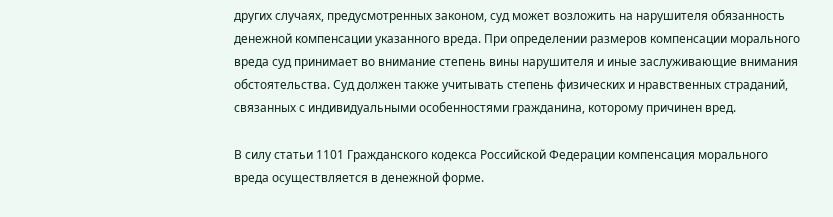других случаях, предусмотренных законом, суд может возложить на нарушителя обязанность денежной компенсации указанного вреда. При определении размеров компенсации морального вреда суд принимает во внимание степень вины нарушителя и иные заслуживающие внимания обстоятельства. Суд должен также учитывать степень физических и нравственных страданий, связанных с индивидуальными особенностями гражданина, которому причинен вред.

В силу статьи 1101 Гражданского кодекса Российской Федерации компенсация морального вреда осуществляется в денежной форме.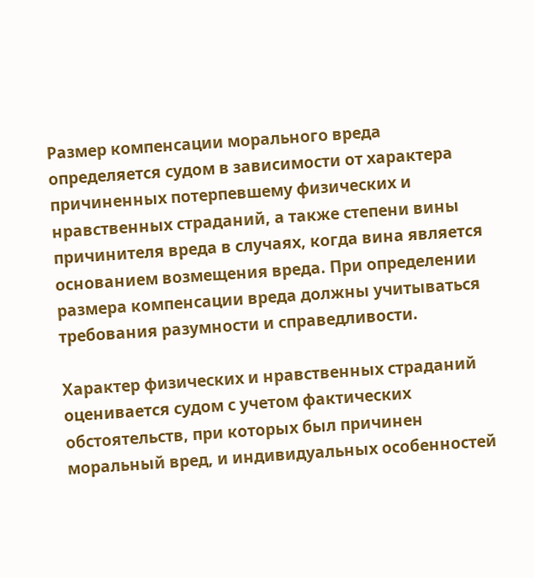Размер компенсации морального вреда определяется судом в зависимости от характера причиненных потерпевшему физических и нравственных страданий, а также степени вины причинителя вреда в случаях, когда вина является основанием возмещения вреда. При определении размера компенсации вреда должны учитываться требования разумности и справедливости.

Характер физических и нравственных страданий оценивается судом с учетом фактических обстоятельств, при которых был причинен моральный вред, и индивидуальных особенностей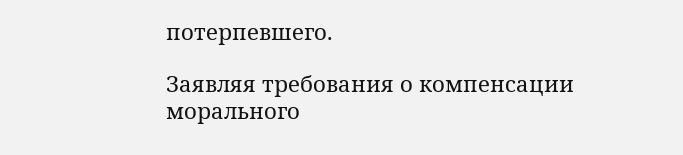потерпевшего.

Заявляя требования о компенсации морального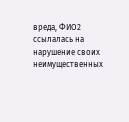вреда, ФИО2 ссылалась на нарушение своих неимущественных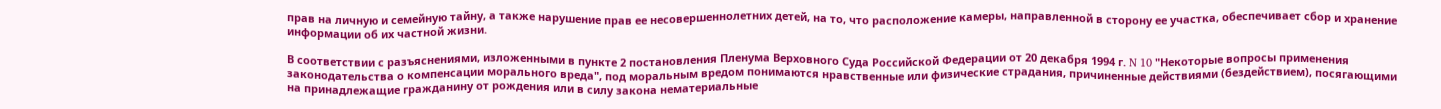прав на личную и семейную тайну, а также нарушение прав ее несовершеннолетних детей, на то, что расположение камеры, направленной в сторону ее участка, обеспечивает сбор и хранение информации об их частной жизни.

В соответствии с разъяснениями, изложенными в пункте 2 постановления Пленума Верховного Суда Российской Федерации от 20 декабря 1994 г. N 10 "Некоторые вопросы применения законодательства о компенсации морального вреда", под моральным вредом понимаются нравственные или физические страдания, причиненные действиями (бездействием), посягающими на принадлежащие гражданину от рождения или в силу закона нематериальные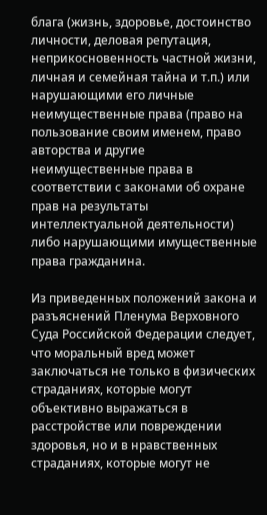блага (жизнь, здоровье, достоинство личности, деловая репутация, неприкосновенность частной жизни, личная и семейная тайна и т.п.) или нарушающими его личные неимущественные права (право на пользование своим именем, право авторства и другие неимущественные права в соответствии с законами об охране прав на результаты интеллектуальной деятельности) либо нарушающими имущественные права гражданина.

Из приведенных положений закона и разъяснений Пленума Верховного Суда Российской Федерации следует, что моральный вред может заключаться не только в физических страданиях, которые могут объективно выражаться в расстройстве или повреждении здоровья, но и в нравственных страданиях, которые могут не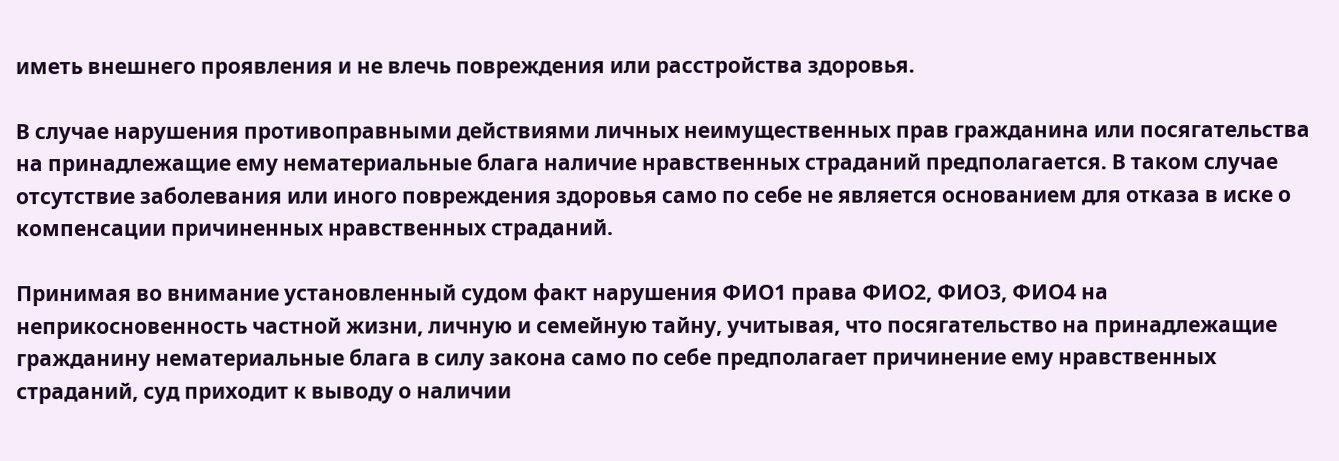иметь внешнего проявления и не влечь повреждения или расстройства здоровья.

В случае нарушения противоправными действиями личных неимущественных прав гражданина или посягательства на принадлежащие ему нематериальные блага наличие нравственных страданий предполагается. В таком случае отсутствие заболевания или иного повреждения здоровья само по себе не является основанием для отказа в иске о компенсации причиненных нравственных страданий.

Принимая во внимание установленный судом факт нарушения ФИО1 права ФИО2, ФИО3, ФИО4 на неприкосновенность частной жизни, личную и семейную тайну, учитывая, что посягательство на принадлежащие гражданину нематериальные блага в силу закона само по себе предполагает причинение ему нравственных страданий, суд приходит к выводу о наличии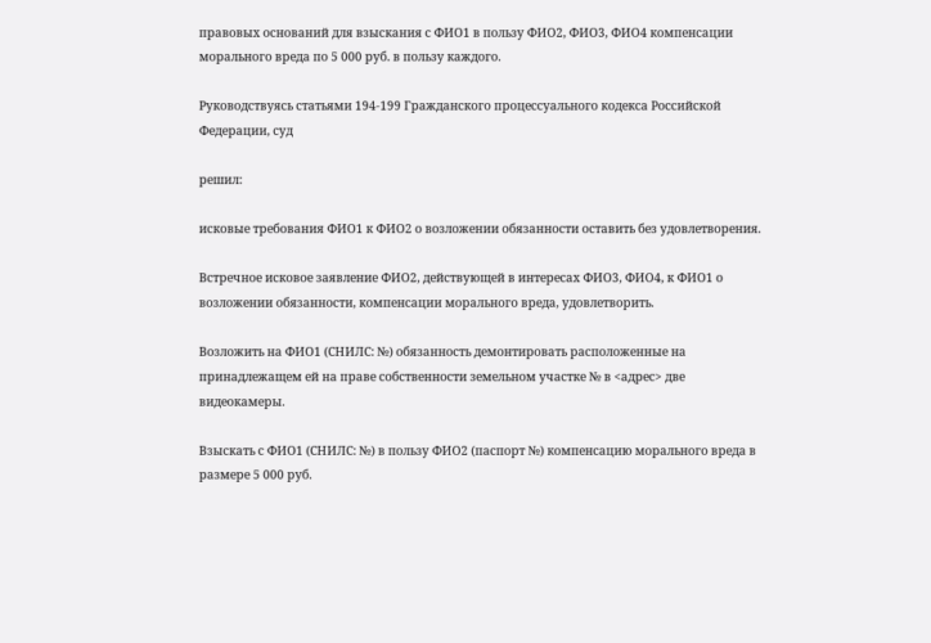правовых оснований для взыскания с ФИО1 в пользу ФИО2, ФИО3, ФИО4 компенсации морального вреда по 5 000 руб. в пользу каждого.

Руководствуясь статьями 194-199 Гражданского процессуального кодекса Российской Федерации, суд

решил:

исковые требования ФИО1 к ФИО2 о возложении обязанности оставить без удовлетворения.

Встречное исковое заявление ФИО2, действующей в интересах ФИО3, ФИО4, к ФИО1 о возложении обязанности, компенсации морального вреда, удовлетворить.

Возложить на ФИО1 (СНИЛС: №) обязанность демонтировать расположенные на принадлежащем ей на праве собственности земельном участке № в <адрес> две видеокамеры.

Взыскать с ФИО1 (СНИЛС: №) в пользу ФИО2 (паспорт №) компенсацию морального вреда в размере 5 000 руб.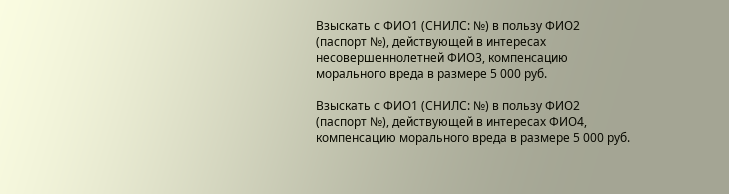Взыскать с ФИО1 (СНИЛС: №) в пользу ФИО2 (паспорт №), действующей в интересах несовершеннолетней ФИО3, компенсацию морального вреда в размере 5 000 руб.

Взыскать с ФИО1 (СНИЛС: №) в пользу ФИО2 (паспорт №), действующей в интересах ФИО4, компенсацию морального вреда в размере 5 000 руб.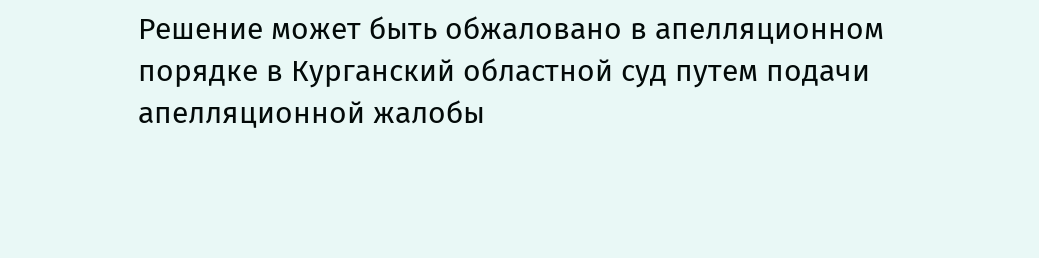Решение может быть обжаловано в апелляционном порядке в Курганский областной суд путем подачи апелляционной жалобы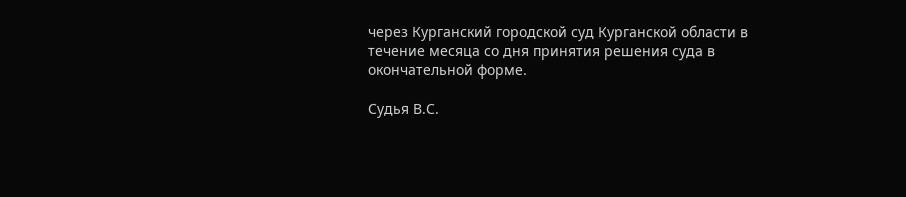через Курганский городской суд Курганской области в течение месяца со дня принятия решения суда в окончательной форме.

Судья В.С.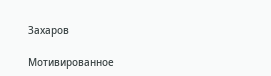Захаров

Мотивированное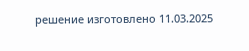решение изготовлено 11.03.2025